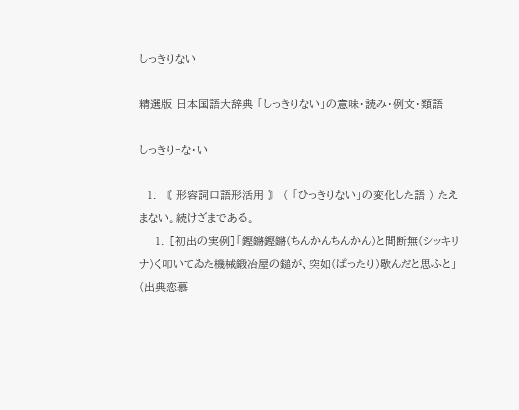しっきりない

精選版 日本国語大辞典 「しっきりない」の意味・読み・例文・類語

しっきり‐な・い

  1. 〘 形容詞口語形活用 〙 ( 「ひっきりない」の変化した語 ) たえまない。続けざまである。
    1. [初出の実例]「鏗鏘鏗鏘(ちんかんちんかん)と間断無(シッキリナ)く叩いてゐた機械鍛冶屋の鎚が、突如(ぱったり)歇んだと思ふと」(出典恋慕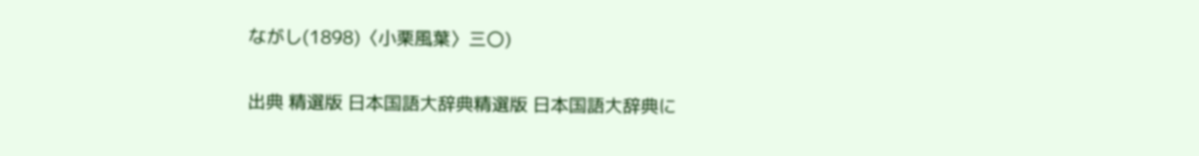ながし(1898)〈小栗風葉〉三〇)

出典 精選版 日本国語大辞典精選版 日本国語大辞典に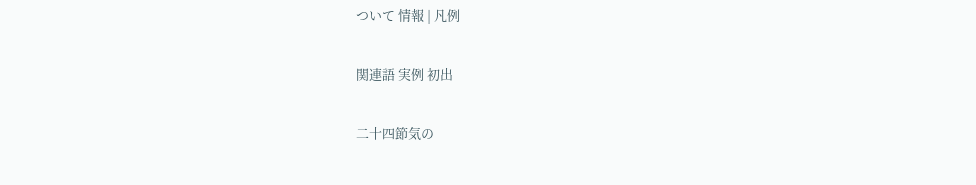ついて 情報 | 凡例

関連語 実例 初出

二十四節気の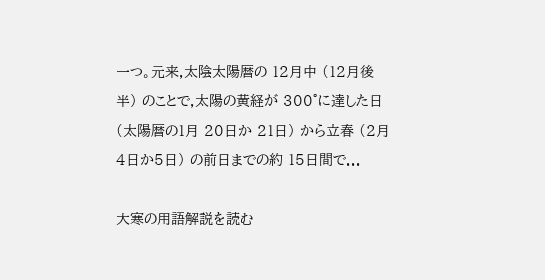一つ。元来,太陰太陽暦の 12月中 (12月後半) のことで,太陽の黄経が 300°に達した日 (太陽暦の1月 20日か 21日) から立春 (2月4日か5日) の前日までの約 15日間で...

大寒の用語解説を読む